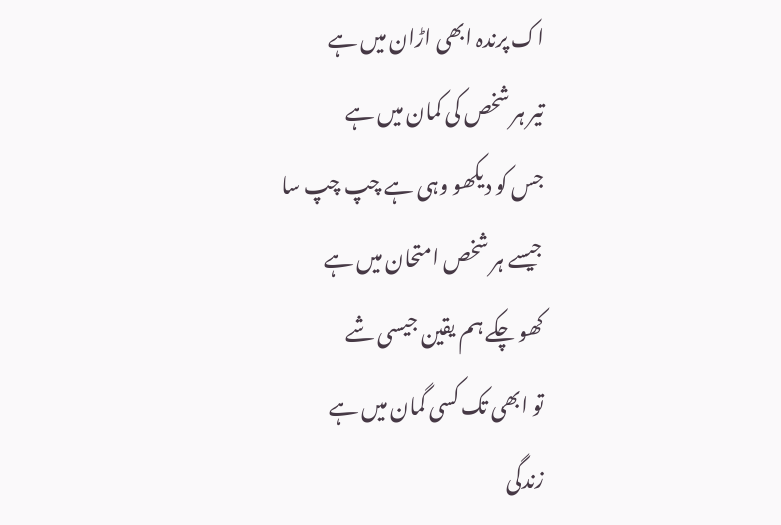اک پرندہ ابھی اڑان میں ہے
تیر ہر شخص کی کمان میں ہے
جس کو دیکھو وہی ہے چپ چپ سا
جیسے ہر شخص امتحان میں ہے
کھو چکے ہم یقین جیسی شے
تو ابھی تک کسی گمان میں ہے
زندگی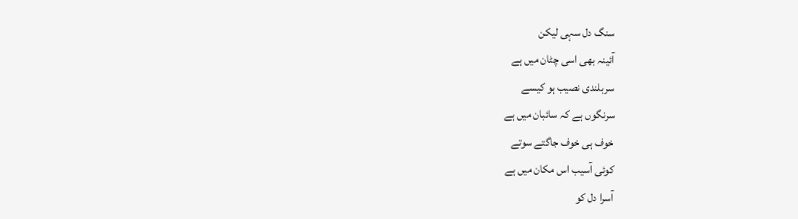سنگ دل سہی لیکن
آئینہ بھی اسی چٹان میں ہے
سربلندی نصیب ہو کیسے
سرنگوں ہے کہ سائبان میں ہے
خوف ہی خوف جاگتے سوتے
کوئی آسیب اس مکان میں ہے
آسرا دل کو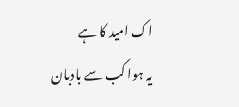اک امید کا ہے
یہ ہوا کب سے بادبان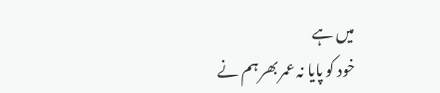میں ہے
خود کو پایا نہ عمر بھر ہم نے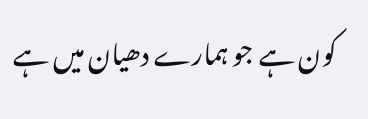کون ہے جو ہمارے دھیان میں ہے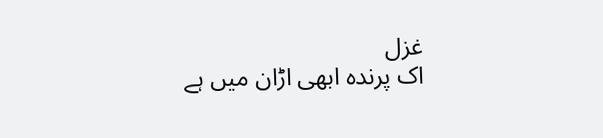غزل
اک پرندہ ابھی اڑان میں ہے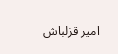امیر قزلباش